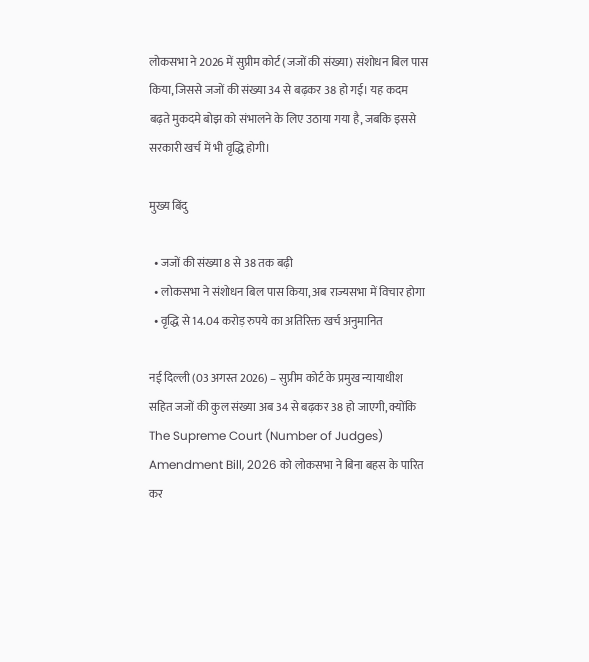लोकसभा ने 2026 में सुप्रीम कोर्ट (जजों की संख्या) संशोधन बिल पास किया, जिससे जजों की संख्या 34 से बढ़कर 38 हो गई। यह कदम बढ़ते मुकदमे बोझ को संभालने के लिए उठाया गया है, जबकि इससे सरकारी खर्च में भी वृद्धि होगी।

मुख्य बिंदु

  • जजों की संख्या 8 से 38 तक बढ़ी
  • लोकसभा ने संशोधन बिल पास किया, अब राज्यसभा में विचार होगा
  • वृद्धि से 14.04 करोड़ रुपये का अतिरिक्त खर्च अनुमानित

नई दिल्ली (03 अगस्त 2026) – सुप्रीम कोर्ट के प्रमुख न्यायाधीश सहित जजों की कुल संख्या अब 34 से बढ़कर 38 हो जाएगी, क्योंकि The Supreme Court (Number of Judges) Amendment Bill, 2026 को लोकसभा ने बिना बहस के पारित कर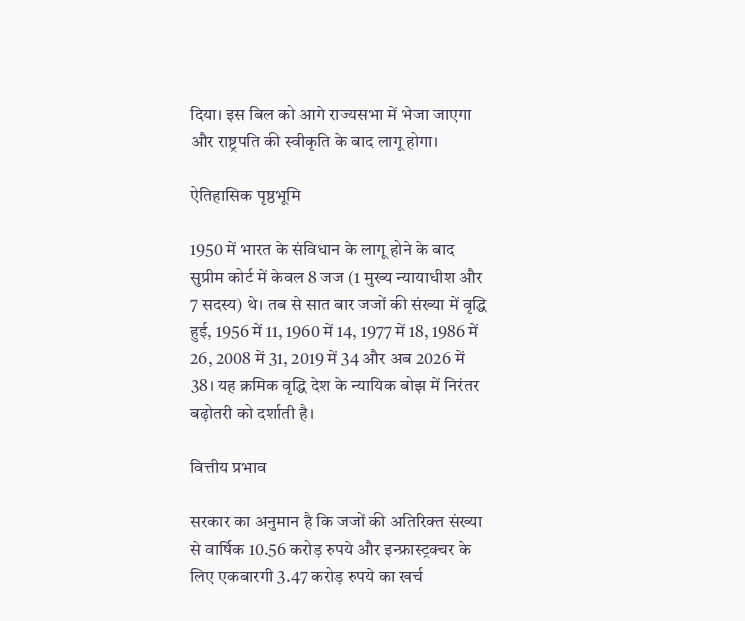दिया। इस बिल को आगे राज्यसभा में भेजा जाएगा और राष्ट्रपति की स्वीकृति के बाद लागू होगा।

ऐतिहासिक पृष्ठभूमि

1950 में भारत के संविधान के लागू होने के बाद सुप्रीम कोर्ट में केवल 8 जज (1 मुख्य न्यायाधीश और 7 सदस्य) थे। तब से सात बार जजों की संख्या में वृद्धि हुई, 1956 में 11, 1960 में 14, 1977 में 18, 1986 में 26, 2008 में 31, 2019 में 34 और अब 2026 में 38। यह क्रमिक वृद्धि देश के न्यायिक बोझ में निरंतर बढ़ोतरी को दर्शाती है।

वित्तीय प्रभाव

सरकार का अनुमान है कि जजों की अतिरिक्त संख्या से वार्षिक 10.56 करोड़ रुपये और इन्फ्रास्ट्रक्चर के लिए एकबारगी 3.47 करोड़ रुपये का खर्च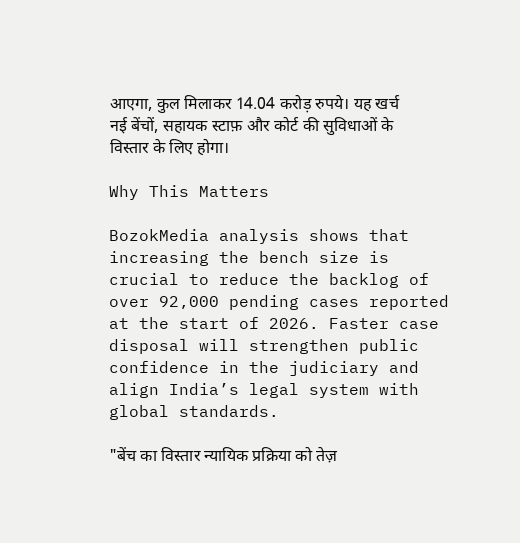आएगा, कुल मिलाकर 14.04 करोड़ रुपये। यह खर्च नई बेंचों, सहायक स्टाफ़ और कोर्ट की सुविधाओं के विस्तार के लिए होगा।

Why This Matters

BozokMedia analysis shows that increasing the bench size is crucial to reduce the backlog of over 92,000 pending cases reported at the start of 2026. Faster case disposal will strengthen public confidence in the judiciary and align India’s legal system with global standards.

"बेंच का विस्तार न्यायिक प्रक्रिया को तेज़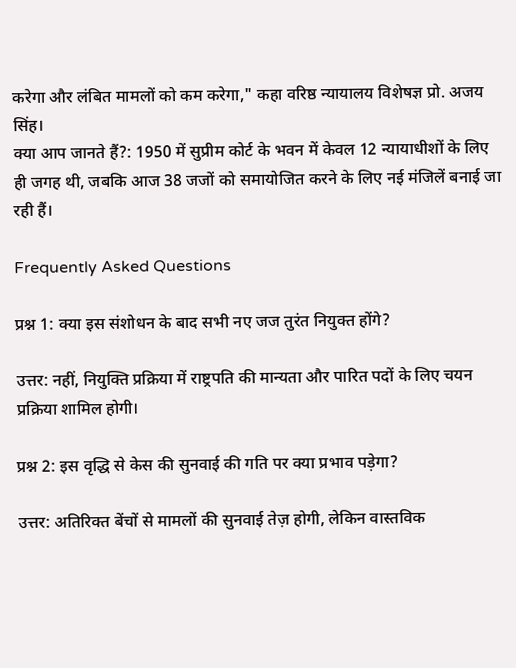करेगा और लंबित मामलों को कम करेगा," कहा वरिष्ठ न्यायालय विशेषज्ञ प्रो. अजय सिंह।
क्या आप जानते हैं?: 1950 में सुप्रीम कोर्ट के भवन में केवल 12 न्यायाधीशों के लिए ही जगह थी, जबकि आज 38 जजों को समायोजित करने के लिए नई मंजिलें बनाई जा रही हैं।

Frequently Asked Questions

प्रश्न 1: क्या इस संशोधन के बाद सभी नए जज तुरंत नियुक्त होंगे?

उत्तर: नहीं, नियुक्ति प्रक्रिया में राष्ट्रपति की मान्यता और पारित पदों के लिए चयन प्रक्रिया शामिल होगी।

प्रश्न 2: इस वृद्धि से केस की सुनवाई की गति पर क्या प्रभाव पड़ेगा?

उत्तर: अतिरिक्त बेंचों से मामलों की सुनवाई तेज़ होगी, लेकिन वास्तविक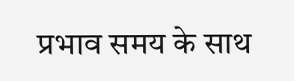प्रभाव समय के साथ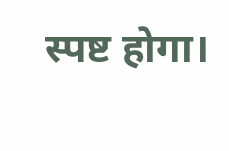स्पष्ट होगा।